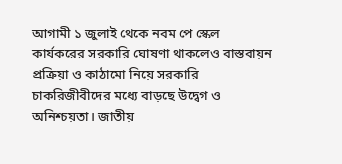আগামী ১ জুলাই থেকে নবম পে স্কেল কার্যকরের সরকারি ঘোষণা থাকলেও বাস্তবায়ন প্রক্রিয়া ও কাঠামো নিয়ে সরকারি চাকরিজীবীদের মধ্যে বাড়ছে উদ্বেগ ও অনিশ্চয়তা। জাতীয়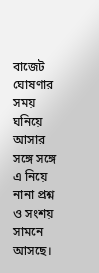বাজেট ঘোষণার সময় ঘনিয়ে আসার সঙ্গে সঙ্গে এ নিয়ে নানা প্রশ্ন ও সংশয় সামনে আসছে।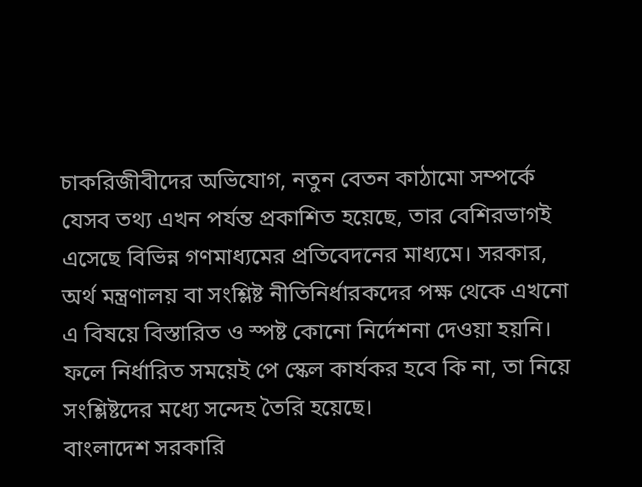চাকরিজীবীদের অভিযোগ, নতুন বেতন কাঠামো সম্পর্কে যেসব তথ্য এখন পর্যন্ত প্রকাশিত হয়েছে, তার বেশিরভাগই এসেছে বিভিন্ন গণমাধ্যমের প্রতিবেদনের মাধ্যমে। সরকার, অর্থ মন্ত্রণালয় বা সংশ্লিষ্ট নীতিনির্ধারকদের পক্ষ থেকে এখনো এ বিষয়ে বিস্তারিত ও স্পষ্ট কোনো নির্দেশনা দেওয়া হয়নি। ফলে নির্ধারিত সময়েই পে স্কেল কার্যকর হবে কি না, তা নিয়ে সংশ্লিষ্টদের মধ্যে সন্দেহ তৈরি হয়েছে।
বাংলাদেশ সরকারি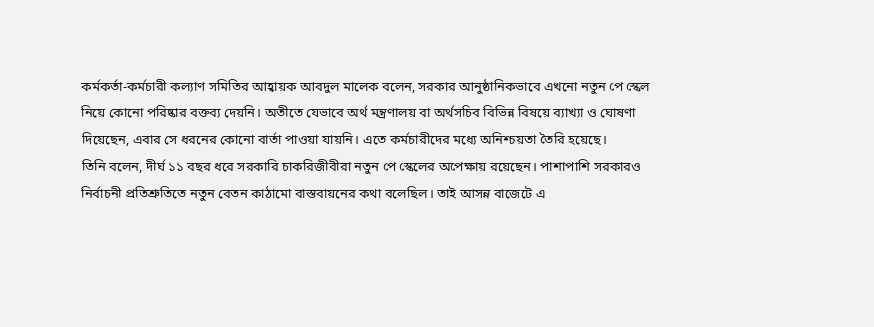কর্মকর্তা-কর্মচারী কল্যাণ সমিতির আহ্বায়ক আবদুল মালেক বলেন, সরকার আনুষ্ঠানিকভাবে এখনো নতুন পে স্কেল নিয়ে কোনো পরিষ্কার বক্তব্য দেয়নি। অতীতে যেভাবে অর্থ মন্ত্রণালয় বা অর্থসচিব বিভিন্ন বিষয়ে ব্যাখ্যা ও ঘোষণা দিয়েছেন, এবার সে ধরনের কোনো বার্তা পাওয়া যায়নি। এতে কর্মচারীদের মধ্যে অনিশ্চয়তা তৈরি হয়েছে।
তিনি বলেন, দীর্ঘ ১১ বছর ধরে সরকারি চাকরিজীবীরা নতুন পে স্কেলের অপেক্ষায় রয়েছেন। পাশাপাশি সরকারও নির্বাচনী প্রতিশ্রুতিতে নতুন বেতন কাঠামো বাস্তবায়নের কথা বলেছিল। তাই আসন্ন বাজেটে এ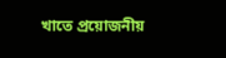খাতে প্রয়োজনীয়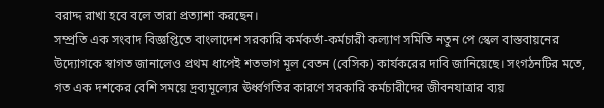বরাদ্দ রাখা হবে বলে তারা প্রত্যাশা করছেন।
সম্প্রতি এক সংবাদ বিজ্ঞপ্তিতে বাংলাদেশ সরকারি কর্মকর্তা-কর্মচারী কল্যাণ সমিতি নতুন পে স্কেল বাস্তবায়নের উদ্যোগকে স্বাগত জানালেও প্রথম ধাপেই শতভাগ মূল বেতন (বেসিক) কার্যকরের দাবি জানিয়েছে। সংগঠনটির মতে, গত এক দশকের বেশি সময়ে দ্রব্যমূল্যের ঊর্ধ্বগতির কারণে সরকারি কর্মচারীদের জীবনযাত্রার ব্যয়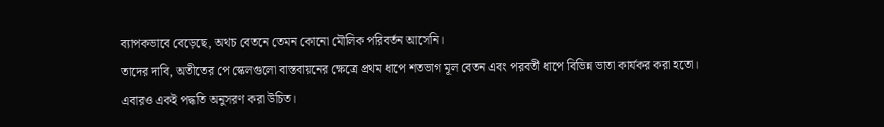ব্যাপকভাবে বেড়েছে, অথচ বেতনে তেমন কোনো মৌলিক পরিবর্তন আসেনি।
তাদের দাবি, অতীতের পে স্কেলগুলো বাস্তবায়নের ক্ষেত্রে প্রথম ধাপে শতভাগ মূল বেতন এবং পরবর্তী ধাপে বিভিন্ন ভাতা কার্যকর করা হতো। এবারও একই পদ্ধতি অনুসরণ করা উচিত।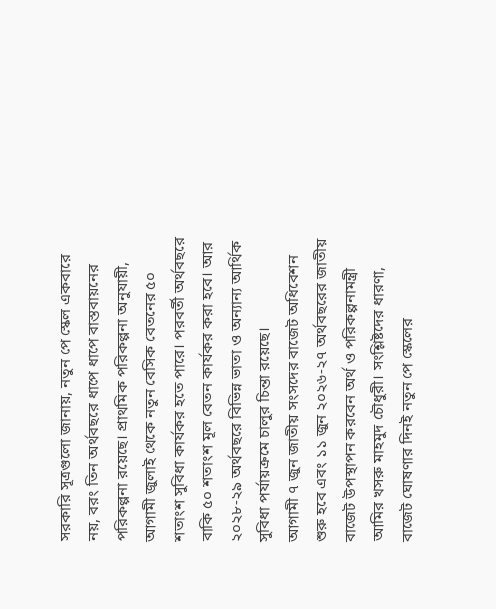সরকারি সূত্রগুলো জানায়, নতুন পে স্কেল একবারে নয়, বরং তিন অর্থবছরে ধাপে ধাপে বাস্তবায়নের পরিকল্পনা রয়েছে। প্রাথমিক পরিকল্পনা অনুযায়ী, আগামী জুলাই থেকে নতুন বেসিক বেতনের ৫০ শতাংশ সুবিধা কার্যকর হতে পারে। পরবর্তী অর্থবছরে বাকি ৫০ শতাংশ মূল বেতন কার্যকর করা হবে। আর ২০২৮-২৯ অর্থবছরে বিভিন্ন ভাতা ও অন্যান্য আর্থিক সুবিধা পর্যায়ক্রমে চালুর চিন্তা রয়েছে।
আগামী ৭ জুন জাতীয় সংসদের বাজেট অধিবেশন শুরু হবে এবং ১১ জুন ২০২৬-২৭ অর্থবছরের জাতীয় বাজেট উপস্থাপন করবেন অর্থ ও পরিকল্পনামন্ত্রী আমির খসরু মাহমুদ চৌধুরী। সংশ্লিষ্টদের ধারণা, বাজেট ঘোষণার দিনই নতুন পে স্কেলের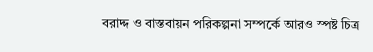বরাদ্দ ও বাস্তবায়ন পরিকল্পনা সম্পর্কে আরও স্পষ্ট চিত্র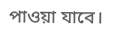পাওয়া যাবে।